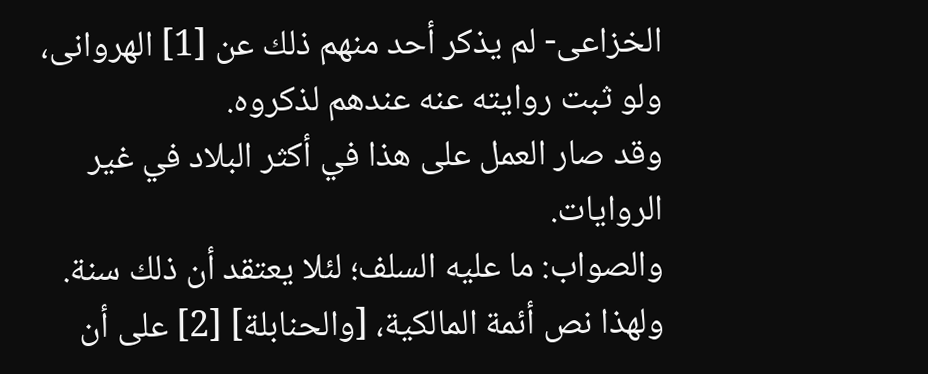الخزاعى- لم يذكر أحد منهم ذلك عن [1] الهروانى، ولو ثبت روايته عنه عندهم لذكروه.
وقد صار العمل على هذا في أكثر البلاد في غير الروايات.
والصواب: ما عليه السلف؛ لئلا يعتقد أن ذلك سنة.
ولهذا نص أئمة المالكية، [والحنابلة] [2] على أن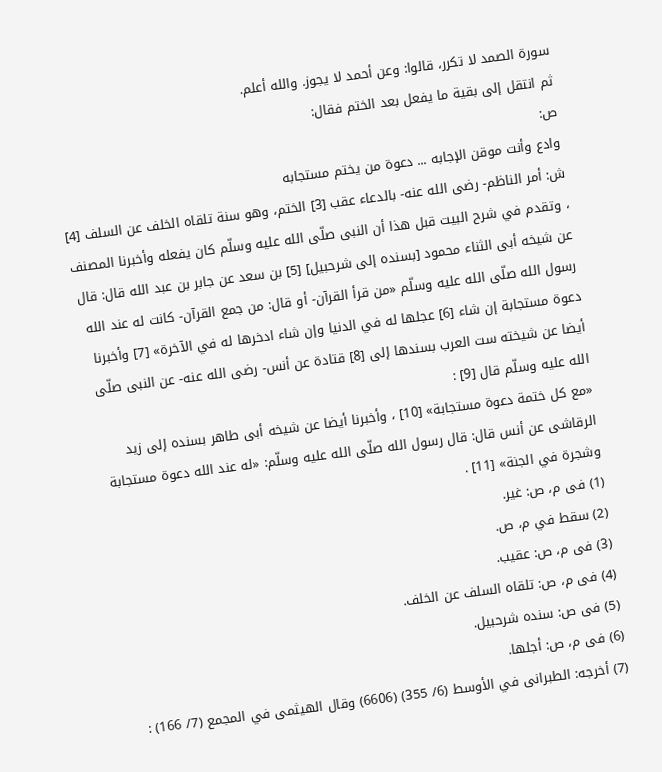سورة الصمد لا تكرر، قالوا: وعن أحمد لا يجوز. والله أعلم.
ثم انتقل إلى بقية ما يفعل بعد الختم فقال:
ص:
وادع وأنت موقن الإجابه ... دعوة من يختم مستجابه
ش: أمر الناظم- رضى الله عنه- بالدعاء عقب [3] الختم، وهو سنة تلقاه الخلف عن السلف [4] ، وتقدم في شرح البيت قبل هذا أن النبى صلّى الله عليه وسلّم كان يفعله وأخبرنا المصنف عن شيخه أبى الثناء محمود [بسنده إلى شرحبيل] [5] بن سعد عن جابر بن عبد الله قال: قال رسول الله صلّى الله عليه وسلّم «من قرأ القرآن- أو قال: من جمع القرآن- كانت له عند الله دعوة مستجابة إن شاء [6] عجلها له في الدنيا وإن شاء ادخرها له في الآخرة» [7] وأخبرنا أيضا عن شيخته ست العرب بسندها إلى [8] قتادة عن أنس- رضى الله عنه- عن النبى صلّى الله عليه وسلّم قال [9] :
«مع كل ختمة دعوة مستجابة» [10] ، وأخبرنا أيضا عن شيخه أبى طاهر بسنده إلى زيد الرقاشى عن أنس قال: قال رسول الله صلّى الله عليه وسلّم: «له عند الله دعوة مستجابة وشجرة في الجنة» [11] .
(1) فى م، ص: غير.
(2) سقط في م، ص.
(3) فى م، ص: عقيب.
(4) فى م، ص: تلقاه السلف عن الخلف.
(5) فى ص: سنده شرحبيل.
(6) فى م، ص: أجلها.
(7) أخرجه: الطبرانى في الأوسط (6/ 355) (6606) وقال الهيثمى في المجمع (7/ 166) :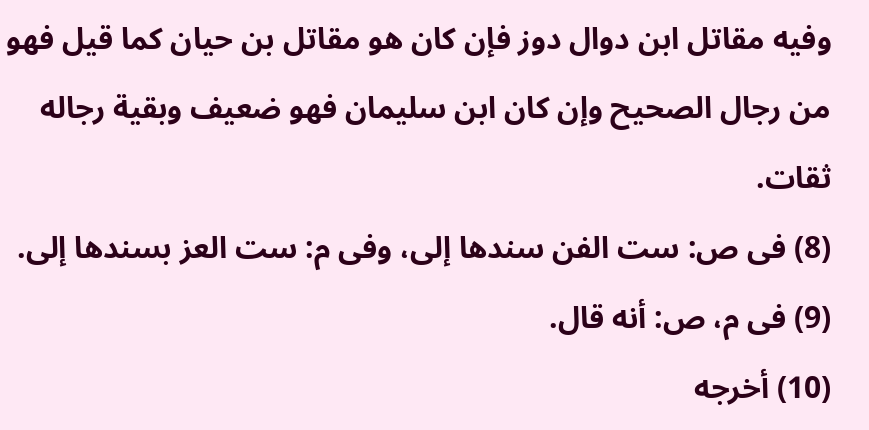وفيه مقاتل ابن دوال دوز فإن كان هو مقاتل بن حيان كما قيل فهو من رجال الصحيح وإن كان ابن سليمان فهو ضعيف وبقية رجاله ثقات.
(8) فى ص: ست الفن سندها إلى، وفى م: ست العز بسندها إلى.
(9) فى م، ص: أنه قال.
(10) أخرجه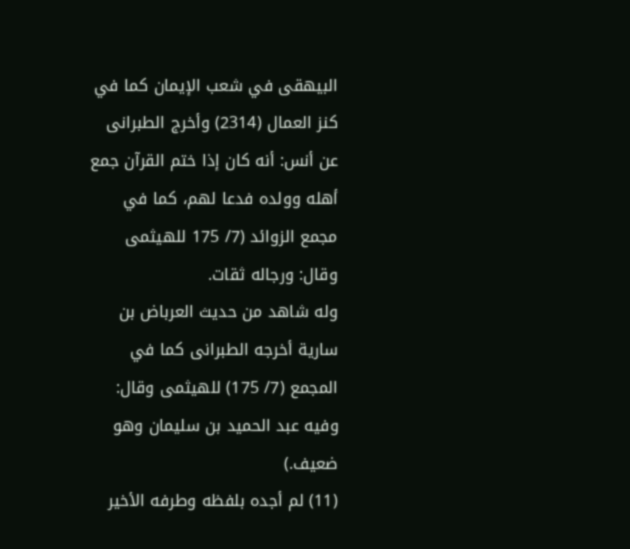البيهقى في شعب الإيمان كما في كنز العمال (2314) وأخرج الطبرانى عن أنس: أنه كان إذا ختم القرآن جمع أهله وولده فدعا لهم، كما في مجمع الزوائد (7/ 175 للهيثمى وقال: ورجاله ثقات.
وله شاهد من حديث العرباض بن سارية أخرجه الطبرانى كما في المجمع (7/ 175) للهيثمى وقال: وفيه عبد الحميد بن سليمان وهو ضعيف.)
(11) لم أجده بلفظه وطرفه الأخير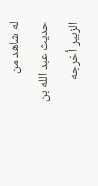له شاهد من حديث عبد الله بن الزبير أخرجه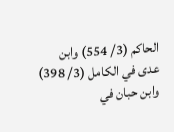الحاكم (3/ 554) وابن عدى في الكامل (3/ 398) وابن حبان في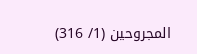المجروحين (1/ 316)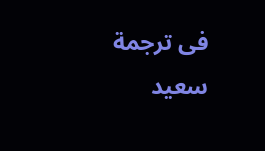فى ترجمة سعيد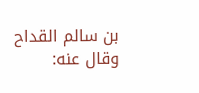بن سالم القداح وقال عنه: